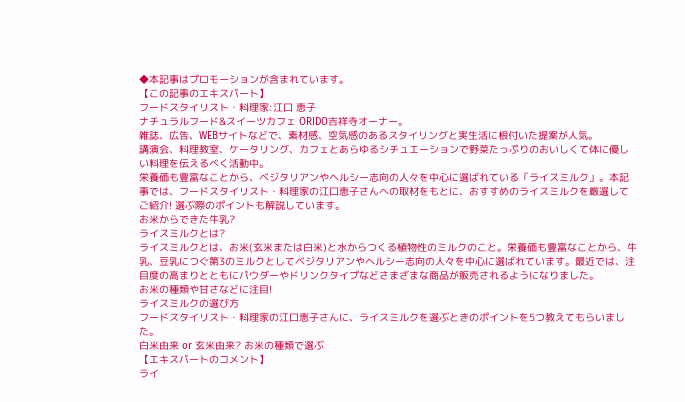◆本記事はプロモーションが含まれています。
【この記事のエキスパート】
フードスタイリスト・料理家:江口 恵子
ナチュラルフード&スイーツカフェ ORIDO吉祥寺オーナー。
雑誌、広告、WEBサイトなどで、素材感、空気感のあるスタイリングと実生活に根付いた提案が人気。
講演会、料理教室、ケータリング、カフェとあらゆるシチュエーションで野菜たっぷりのおいしくて体に優しい料理を伝えるべく活動中。
栄養価も豊富なことから、ベジタリアンやヘルシー志向の人々を中心に選ばれている「ライスミルク」。本記事では、フードスタイリスト・料理家の江口恵子さんへの取材をもとに、おすすめのライスミルクを厳選してご紹介! 選ぶ際のポイントも解説しています。
お米からできた牛乳?
ライスミルクとは?
ライスミルクとは、お米(玄米または白米)と水からつくる植物性のミルクのこと。栄養価も豊富なことから、牛乳、豆乳につぐ第3のミルクとしてベジタリアンやヘルシー志向の人々を中心に選ばれています。最近では、注目度の高まりとともにパウダーやドリンクタイプなどさまざまな商品が販売されるようになりました。
お米の種類や甘さなどに注目!
ライスミルクの選び方
フードスタイリスト・料理家の江口恵子さんに、ライスミルクを選ぶときのポイントを5つ教えてもらいました。
白米由来 or 玄米由来? お米の種類で選ぶ
【エキスパートのコメント】
ライ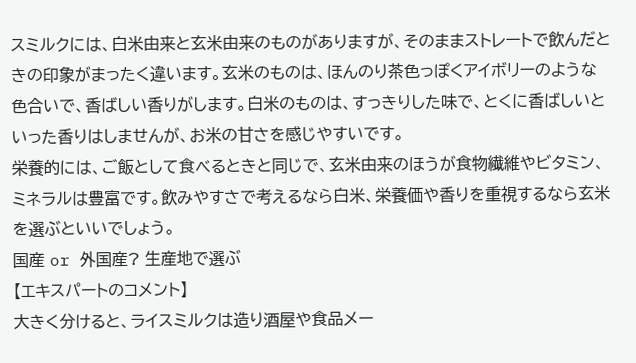スミルクには、白米由来と玄米由来のものがありますが、そのままストレートで飲んだときの印象がまったく違います。玄米のものは、ほんのり茶色っぽくアイボリーのような色合いで、香ばしい香りがします。白米のものは、すっきりした味で、とくに香ばしいといった香りはしませんが、お米の甘さを感じやすいです。
栄養的には、ご飯として食べるときと同じで、玄米由来のほうが食物繊維やビタミン、ミネラルは豊富です。飲みやすさで考えるなら白米、栄養価や香りを重視するなら玄米を選ぶといいでしょう。
国産 or 外国産? 生産地で選ぶ
【エキスパートのコメント】
大きく分けると、ライスミルクは造り酒屋や食品メー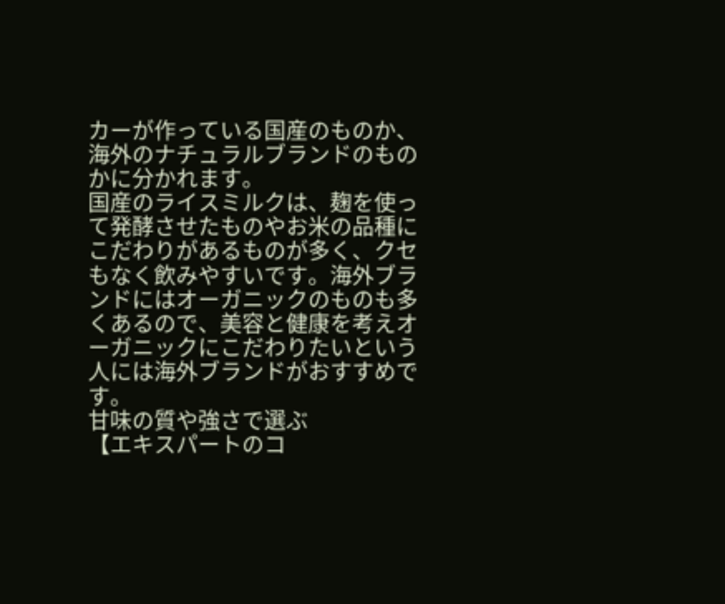カーが作っている国産のものか、海外のナチュラルブランドのものかに分かれます。
国産のライスミルクは、麹を使って発酵させたものやお米の品種にこだわりがあるものが多く、クセもなく飲みやすいです。海外ブランドにはオーガニックのものも多くあるので、美容と健康を考えオーガニックにこだわりたいという人には海外ブランドがおすすめです。
甘味の質や強さで選ぶ
【エキスパートのコ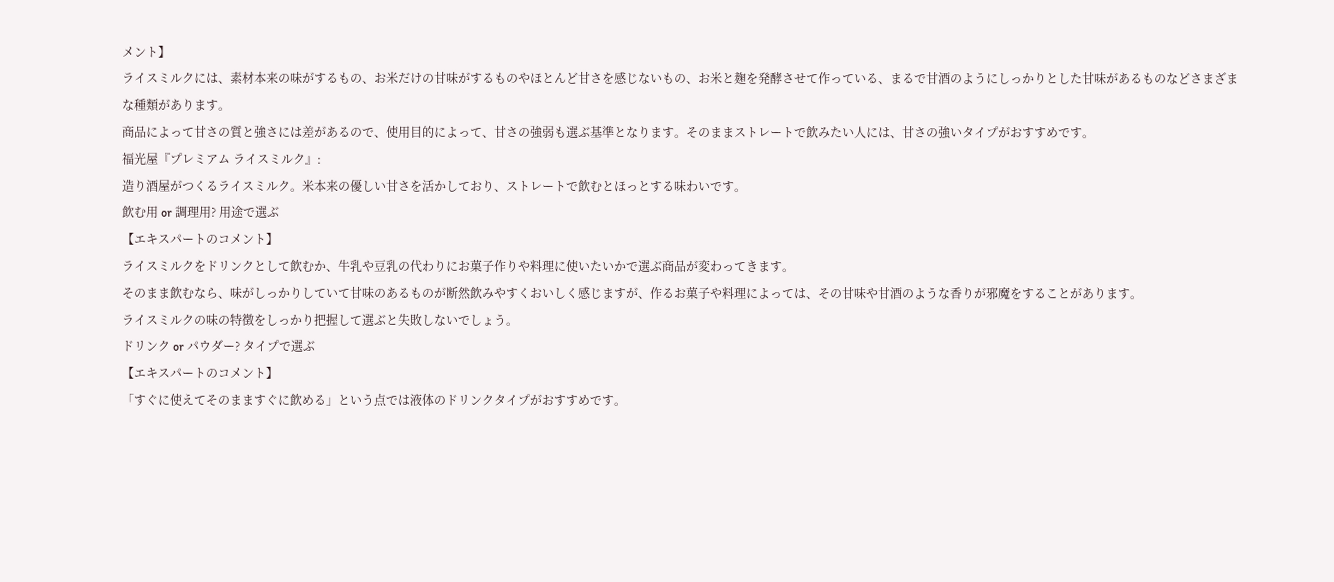メント】
ライスミルクには、素材本来の味がするもの、お米だけの甘味がするものやほとんど甘さを感じないもの、お米と麹を発酵させて作っている、まるで甘酒のようにしっかりとした甘味があるものなどさまざまな種類があります。
商品によって甘さの質と強さには差があるので、使用目的によって、甘さの強弱も選ぶ基準となります。そのままストレートで飲みたい人には、甘さの強いタイプがおすすめです。
福光屋『プレミアム ライスミルク』:
造り酒屋がつくるライスミルク。米本来の優しい甘さを活かしており、ストレートで飲むとほっとする味わいです。
飲む用 or 調理用? 用途で選ぶ
【エキスパートのコメント】
ライスミルクをドリンクとして飲むか、牛乳や豆乳の代わりにお菓子作りや料理に使いたいかで選ぶ商品が変わってきます。
そのまま飲むなら、味がしっかりしていて甘味のあるものが断然飲みやすくおいしく感じますが、作るお菓子や料理によっては、その甘味や甘酒のような香りが邪魔をすることがあります。
ライスミルクの味の特徴をしっかり把握して選ぶと失敗しないでしょう。
ドリンク or パウダー? タイプで選ぶ
【エキスパートのコメント】
「すぐに使えてそのまますぐに飲める」という点では液体のドリンクタイプがおすすめです。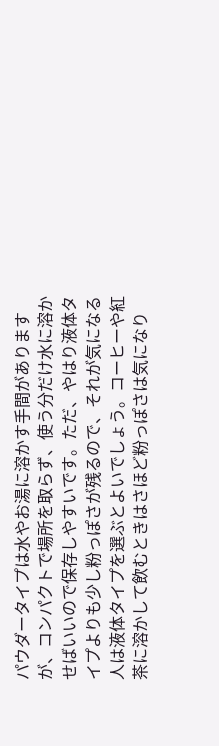パウダータイプは水やお湯に溶かす手間がありますが、コンパクトで場所を取らず、使う分だけ水に溶かせばいいので保存しやすいです。ただ、やはり液体タイプよりも少し粉っぽさが残るので、それが気になる人は液体タイプを選ぶとよいでしょう。コーヒーや紅茶に溶かして飲むときはさほど粉っぽさは気になり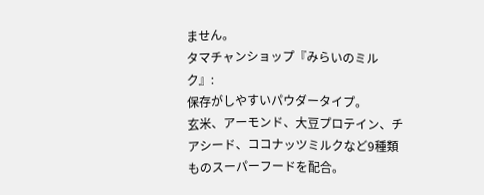ません。
タマチャンショップ『みらいのミルク』:
保存がしやすいパウダータイプ。
玄米、アーモンド、大豆プロテイン、チアシード、ココナッツミルクなど9種類ものスーパーフードを配合。